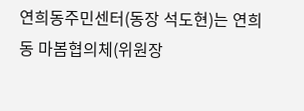연희동주민센터(동장 석도현)는 연희동 마봄협의체(위원장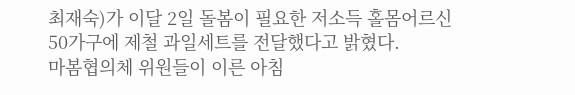최재숙)가 이달 2일 돌봄이 필요한 저소득 홀몸어르신 50가구에 제철 과일세트를 전달했다고 밝혔다.
마봄협의체 위원들이 이른 아침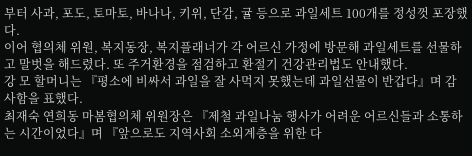부터 사과, 포도, 토마토, 바나나, 키위, 단감, 귤 등으로 과일세트 100개를 정성껏 포장했다.
이어 협의체 위원, 복지동장, 복지플래너가 각 어르신 가정에 방문해 과일세트를 선물하고 말벗을 해드렸다. 또 주거환경을 점검하고 환절기 건강관리법도 안내했다.
강 모 할머니는 『평소에 비싸서 과일을 잘 사먹지 못했는데 과일선물이 반갑다』며 감사함을 표했다.
최재숙 연희동 마봄협의체 위원장은 『제철 과일나눔 행사가 어려운 어르신들과 소통하는 시간이었다』며 『앞으로도 지역사회 소외계층을 위한 다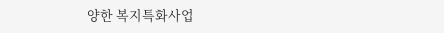양한 복지특화사업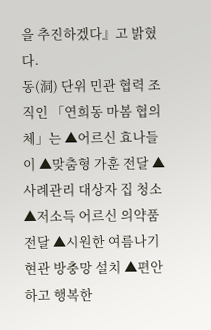을 추진하겠다』고 밝혔다.
동(洞) 단위 민관 협력 조직인 「연희동 마봄 협의체」는 ▲어르신 효나들이 ▲맞춤형 가훈 전달 ▲사례관리 대상자 집 청소 ▲저소득 어르신 의약품 전달 ▲시원한 여름나기 현관 방충망 설치 ▲편안하고 행복한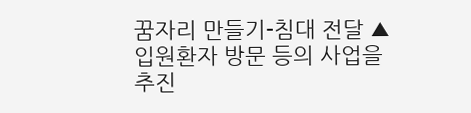꿈자리 만들기-침대 전달 ▲입원환자 방문 등의 사업을 추진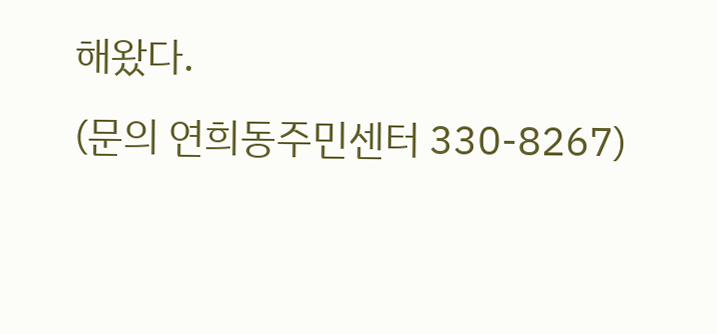해왔다.
(문의 연희동주민센터 330-8267)